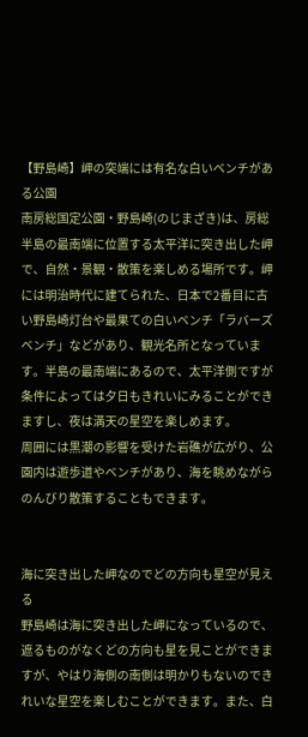【野島崎】岬の突端には有名な白いベンチがある公園
南房総国定公園・野島崎(のじまざき)は、房総半島の最南端に位置する太平洋に突き出した岬で、自然・景観・散策を楽しめる場所です。岬には明治時代に建てられた、日本で2番目に古い野島崎灯台や最果ての白いベンチ「ラバーズベンチ」などがあり、観光名所となっています。半島の最南端にあるので、太平洋側ですが条件によっては夕日もきれいにみることができますし、夜は満天の星空を楽しめます。
周囲には黒潮の影響を受けた岩礁が広がり、公園内は遊歩道やベンチがあり、海を眺めながらのんびり散策することもできます。


海に突き出した岬なのでどの方向も星空が見える
野島崎は海に突き出した岬になっているので、遮るものがなくどの方向も星を見ことができますが、やはり海側の南側は明かりもないのできれいな星空を楽しむことができます。また、白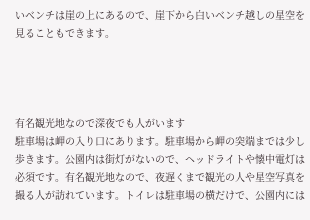いベンチは崖の上にあるので、崖下から白いベンチ越しの星空を見ることもできます。




有名観光地なので深夜でも人がいます
駐車場は岬の入り口にあります。駐車場から岬の突端までは少し歩きます。公園内は街灯がないので、ヘッドライトや懐中電灯は必須です。有名観光地なので、夜遅くまで観光の人や星空写真を撮る人が訪れています。トイレは駐車場の横だけで、公園内には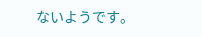ないようです。